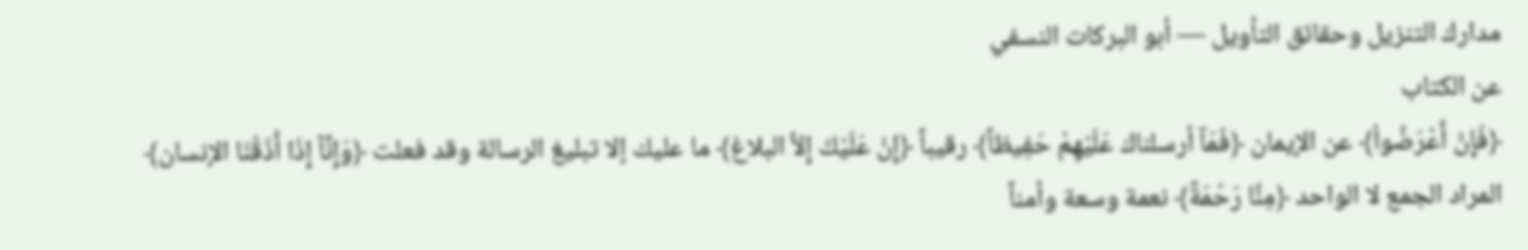مدارك التنزيل وحقائق التأويل — أبو البركات النسفي
عن الكتاب
﴿فَإِنْ أَعْرَضُواْ﴾ عن الإيمان ﴿فَمَآ أرسلناك عَلَيْهِمْ حَفِيظاً﴾ رقيباً ﴿إِنْ عَلَيْكَ إِلاَّ البلاغ﴾ ما عليك إلا تبليغ الرسالة وقد فعلت ﴿وَإِنَّآ إِذَا أَذَقْنَا الإنسان﴾ المراد الجمع لا الواحد ﴿مِنَّا رَحْمَةً﴾ نعمة وسعة وأمناً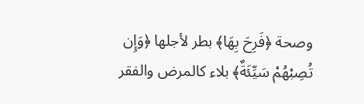وصحة ﴿فَرِحَ بِهَا﴾ بطر لأجلها ﴿وَإِن تُصِبْهُمْ سَيِّئَةٌ﴾ بلاء كالمرض والفقر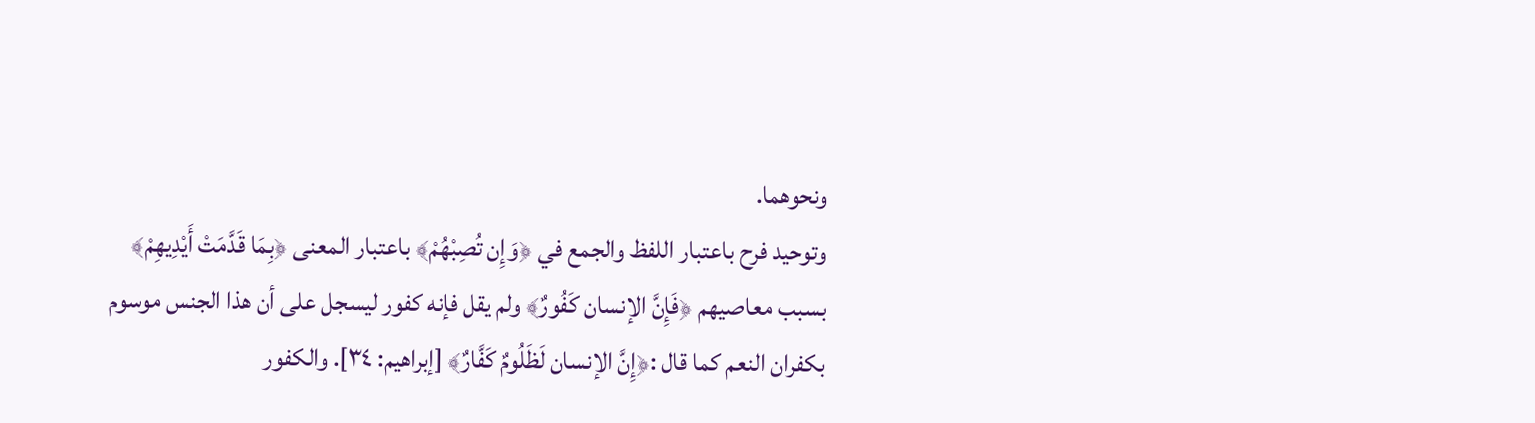ونحوهما.
وتوحيد فرح باعتبار اللفظ والجمع في ﴿وَإِن تُصِبْهُمْ﴾ باعتبار المعنى ﴿بِمَا قَدَّمَتْ أَيْدِيهِمْ﴾ بسبب معاصيهم ﴿فَإِنَّ الإنسان كَفُورٌ﴾ ولم يقل فإنه كفور ليسجل على أن هذا الجنس موسوم بكفران النعم كما قال :﴿إِنَّ الإنسان لَظَلُومٌ كَفَّارٌ﴾ [إبراهيم: ٣٤]. والكفور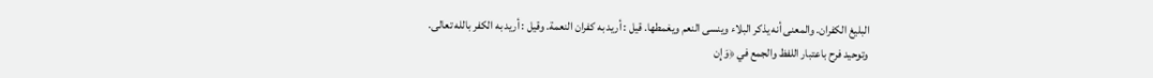البليغ الكفران. والمعنى أنه يذكر البلاء وينسى النعم ويغمطها. قيل : أريد به كفران النعمة. وقيل : أريد به الكفر بالله تعالى.
وتوحيد فرح باعتبار اللفظ والجمع في ﴿وَإِن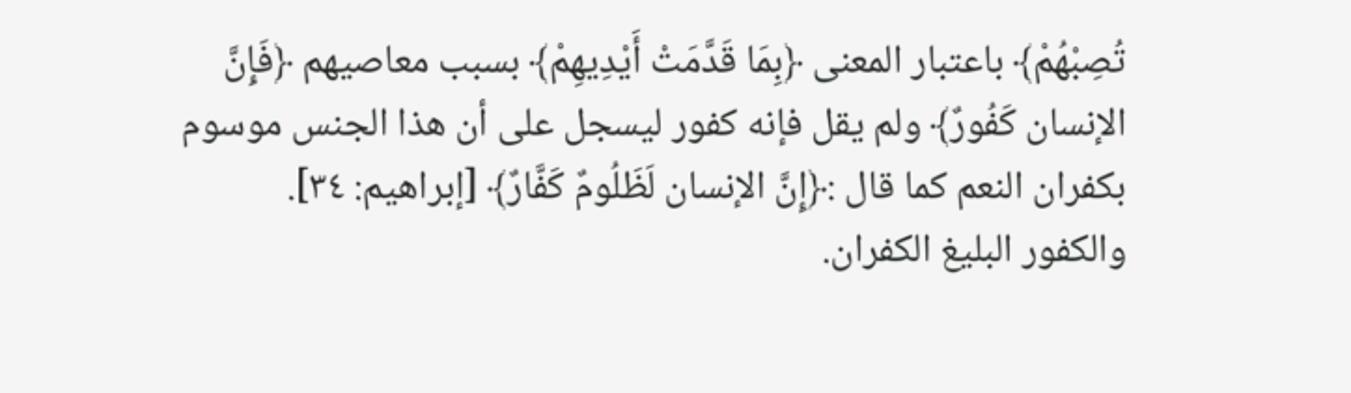تُصِبْهُمْ﴾ باعتبار المعنى ﴿بِمَا قَدَّمَتْ أَيْدِيهِمْ﴾ بسبب معاصيهم ﴿فَإِنَّ الإنسان كَفُورٌ﴾ ولم يقل فإنه كفور ليسجل على أن هذا الجنس موسوم بكفران النعم كما قال :﴿إِنَّ الإنسان لَظَلُومٌ كَفَّارٌ﴾ [إبراهيم: ٣٤]. والكفور البليغ الكفران.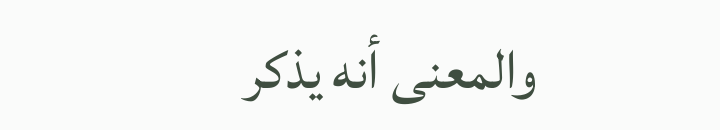والمعنى أنه يذكر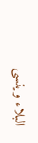البلاء وينسى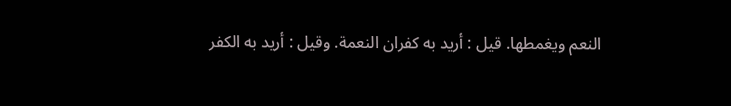النعم ويغمطها. قيل : أريد به كفران النعمة. وقيل : أريد به الكفر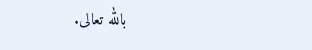بالله تعالى.